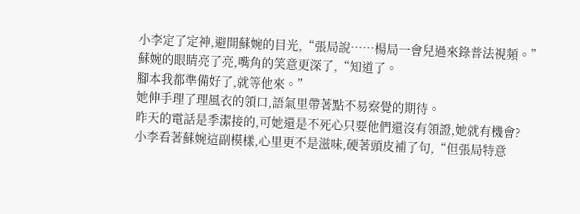小李定了定神,避開蘇婉的目光,“張局說……楊局一會兒過來錄普法視頻。”
蘇婉的眼睛亮了亮,嘴角的笑意更深了,“知道了。
腳本我都準備好了,就等他來。”
她伸手理了理風衣的領口,語氣里帶著點不易察覺的期待。
昨天的電話是季潔接的,可她還是不死心只要他們還沒有領證,她就有機會?
小李看著蘇婉這副模樣,心里更不是滋味,硬著頭皮補了句,“但張局特意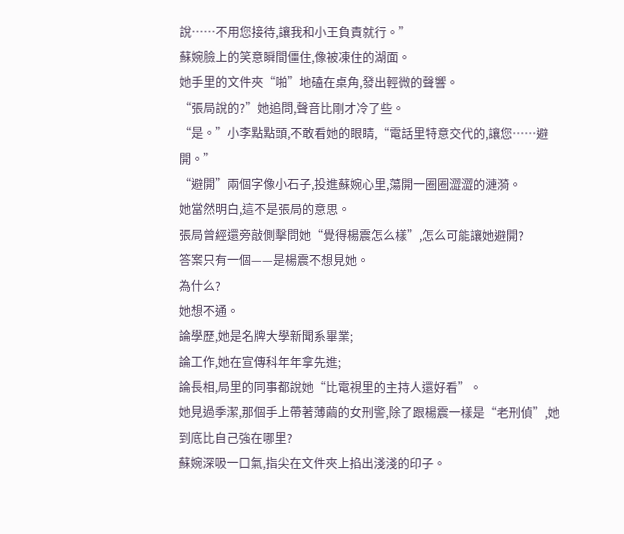說……不用您接待,讓我和小王負責就行。”
蘇婉臉上的笑意瞬間僵住,像被凍住的湖面。
她手里的文件夾“啪”地磕在桌角,發出輕微的聲響。
“張局說的?”她追問,聲音比剛才冷了些。
“是。”小李點點頭,不敢看她的眼睛,“電話里特意交代的,讓您……避開。”
“避開”兩個字像小石子,投進蘇婉心里,蕩開一圈圈澀澀的漣漪。
她當然明白,這不是張局的意思。
張局曾經還旁敲側擊問她“覺得楊震怎么樣”,怎么可能讓她避開?
答案只有一個——是楊震不想見她。
為什么?
她想不通。
論學歷,她是名牌大學新聞系畢業;
論工作,她在宣傳科年年拿先進;
論長相,局里的同事都說她“比電視里的主持人還好看”。
她見過季潔,那個手上帶著薄繭的女刑警,除了跟楊震一樣是“老刑偵”,她到底比自己強在哪里?
蘇婉深吸一口氣,指尖在文件夾上掐出淺淺的印子。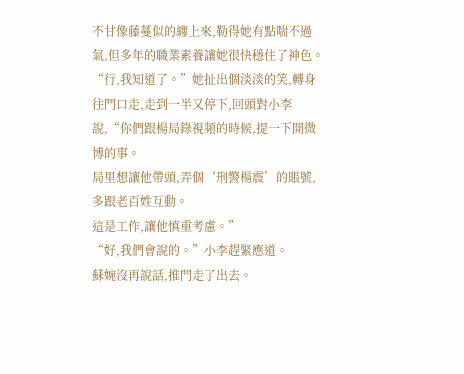不甘像藤蔓似的纏上來,勒得她有點喘不過氣,但多年的職業素養讓她很快穩住了神色。
“行,我知道了。”她扯出個淡淡的笑,轉身往門口走,走到一半又停下,回頭對小李說,“你們跟楊局錄視頻的時候,提一下開微博的事。
局里想讓他帶頭,弄個‘刑警楊震’的賬號,多跟老百姓互動。
這是工作,讓他慎重考慮。”
“好,我們會說的。”小李趕緊應道。
蘇婉沒再說話,推門走了出去。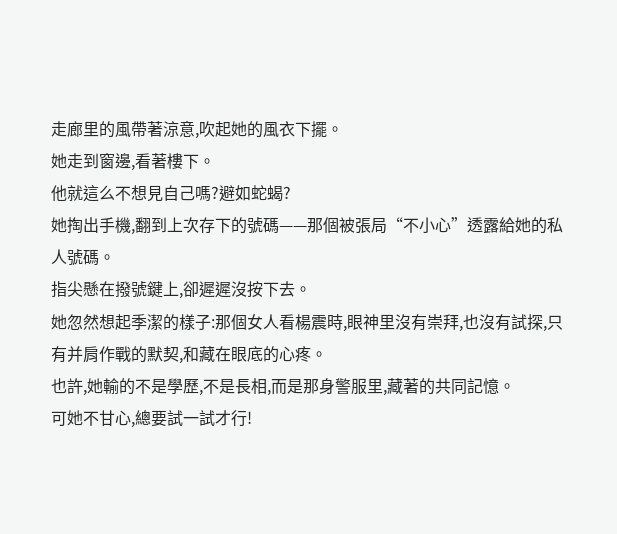走廊里的風帶著涼意,吹起她的風衣下擺。
她走到窗邊,看著樓下。
他就這么不想見自己嗎?避如蛇蝎?
她掏出手機,翻到上次存下的號碼——那個被張局“不小心”透露給她的私人號碼。
指尖懸在撥號鍵上,卻遲遲沒按下去。
她忽然想起季潔的樣子:那個女人看楊震時,眼神里沒有崇拜,也沒有試探,只有并肩作戰的默契,和藏在眼底的心疼。
也許,她輸的不是學歷,不是長相,而是那身警服里,藏著的共同記憶。
可她不甘心,總要試一試才行!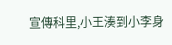宣傳科里,小王湊到小李身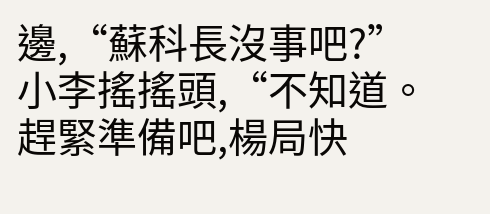邊,“蘇科長沒事吧?”
小李搖搖頭,“不知道。
趕緊準備吧,楊局快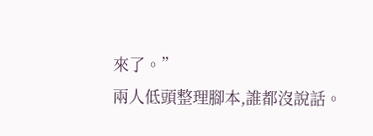來了。”
兩人低頭整理腳本,誰都沒說話。